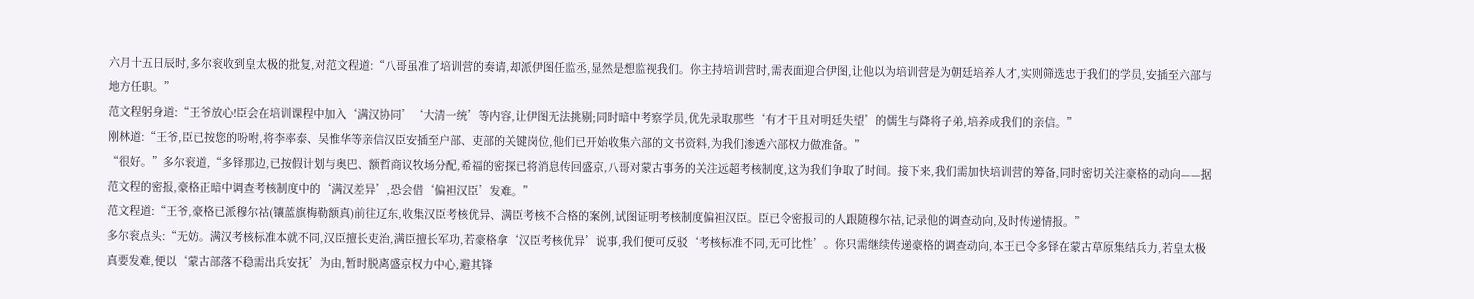六月十五日辰时,多尔衮收到皇太极的批复,对范文程道:“八哥虽准了培训营的奏请,却派伊图任监丞,显然是想监视我们。你主持培训营时,需表面迎合伊图,让他以为培训营是为朝廷培养人才,实则筛选忠于我们的学员,安插至六部与地方任职。”
范文程躬身道:“王爷放心!臣会在培训课程中加入‘满汉协同’‘大清一统’等内容,让伊图无法挑剔;同时暗中考察学员,优先录取那些‘有才干且对明廷失望’的儒生与降将子弟,培养成我们的亲信。”
刚林道:“王爷,臣已按您的吩咐,将李率泰、吴惟华等亲信汉臣安插至户部、吏部的关键岗位,他们已开始收集六部的文书资料,为我们渗透六部权力做准备。”
“很好。”多尔衮道,“多铎那边,已按假计划与奥巴、额哲商议牧场分配,希福的密探已将消息传回盛京,八哥对蒙古事务的关注远超考核制度,这为我们争取了时间。接下来,我们需加快培训营的筹备,同时密切关注豪格的动向——据范文程的密报,豪格正暗中调查考核制度中的‘满汉差异’,恐会借‘偏袒汉臣’发难。”
范文程道:“王爷,豪格已派穆尔祜(镶蓝旗梅勒额真)前往辽东,收集汉臣考核优异、满臣考核不合格的案例,试图证明考核制度偏袒汉臣。臣已令密报司的人跟随穆尔祜,记录他的调查动向,及时传递情报。”
多尔衮点头:“无妨。满汉考核标准本就不同,汉臣擅长吏治,满臣擅长军功,若豪格拿‘汉臣考核优异’说事,我们便可反驳‘考核标准不同,无可比性’。你只需继续传递豪格的调查动向,本王已令多铎在蒙古草原集结兵力,若皇太极真要发难,便以‘蒙古部落不稳需出兵安抚’为由,暂时脱离盛京权力中心,避其锋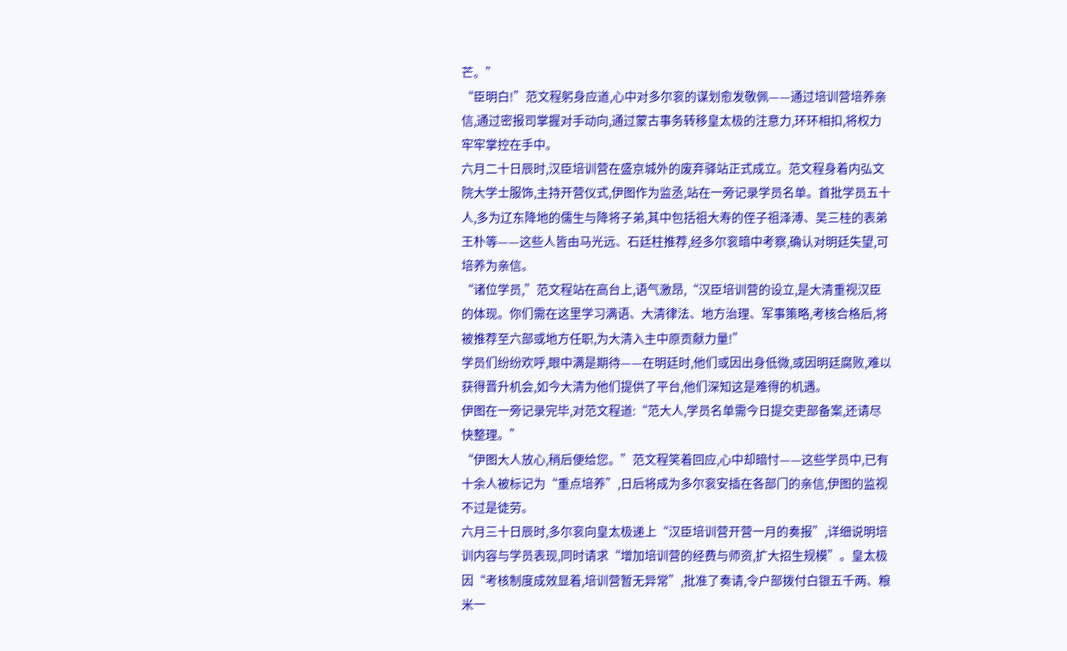芒。”
“臣明白!”范文程躬身应道,心中对多尔衮的谋划愈发敬佩——通过培训营培养亲信,通过密报司掌握对手动向,通过蒙古事务转移皇太极的注意力,环环相扣,将权力牢牢掌控在手中。
六月二十日辰时,汉臣培训营在盛京城外的废弃驿站正式成立。范文程身着内弘文院大学士服饰,主持开营仪式,伊图作为监丞,站在一旁记录学员名单。首批学员五十人,多为辽东降地的儒生与降将子弟,其中包括祖大寿的侄子祖泽溥、吴三桂的表弟王朴等——这些人皆由马光远、石廷柱推荐,经多尔衮暗中考察,确认对明廷失望,可培养为亲信。
“诸位学员,”范文程站在高台上,语气激昂,“汉臣培训营的设立,是大清重视汉臣的体现。你们需在这里学习满语、大清律法、地方治理、军事策略,考核合格后,将被推荐至六部或地方任职,为大清入主中原贡献力量!”
学员们纷纷欢呼,眼中满是期待——在明廷时,他们或因出身低微,或因明廷腐败,难以获得晋升机会,如今大清为他们提供了平台,他们深知这是难得的机遇。
伊图在一旁记录完毕,对范文程道:“范大人,学员名单需今日提交吏部备案,还请尽快整理。”
“伊图大人放心,稍后便给您。”范文程笑着回应,心中却暗忖——这些学员中,已有十余人被标记为“重点培养”,日后将成为多尔衮安插在各部门的亲信,伊图的监视不过是徒劳。
六月三十日辰时,多尔衮向皇太极递上“汉臣培训营开营一月的奏报”,详细说明培训内容与学员表现,同时请求“增加培训营的经费与师资,扩大招生规模”。皇太极因“考核制度成效显着,培训营暂无异常”,批准了奏请,令户部拨付白银五千两、粮米一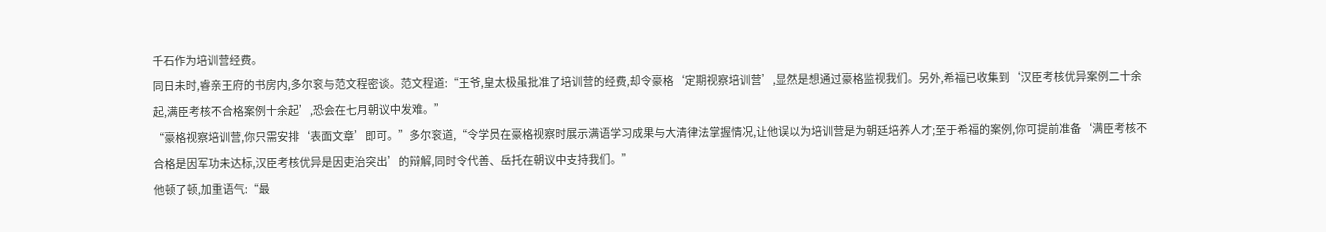千石作为培训营经费。
同日未时,睿亲王府的书房内,多尔衮与范文程密谈。范文程道:“王爷,皇太极虽批准了培训营的经费,却令豪格‘定期视察培训营’,显然是想通过豪格监视我们。另外,希福已收集到‘汉臣考核优异案例二十余起,满臣考核不合格案例十余起’,恐会在七月朝议中发难。”
“豪格视察培训营,你只需安排‘表面文章’即可。”多尔衮道,“令学员在豪格视察时展示满语学习成果与大清律法掌握情况,让他误以为培训营是为朝廷培养人才;至于希福的案例,你可提前准备‘满臣考核不合格是因军功未达标,汉臣考核优异是因吏治突出’的辩解,同时令代善、岳托在朝议中支持我们。”
他顿了顿,加重语气:“最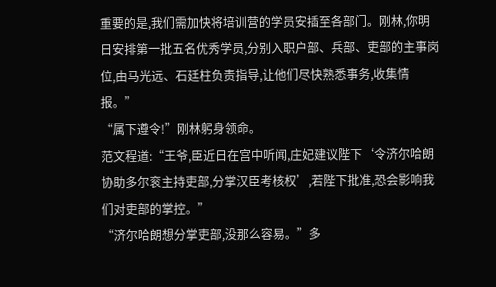重要的是,我们需加快将培训营的学员安插至各部门。刚林,你明日安排第一批五名优秀学员,分别入职户部、兵部、吏部的主事岗位,由马光远、石廷柱负责指导,让他们尽快熟悉事务,收集情报。”
“属下遵令!”刚林躬身领命。
范文程道:“王爷,臣近日在宫中听闻,庄妃建议陛下‘令济尔哈朗协助多尔衮主持吏部,分掌汉臣考核权’,若陛下批准,恐会影响我们对吏部的掌控。”
“济尔哈朗想分掌吏部,没那么容易。”多